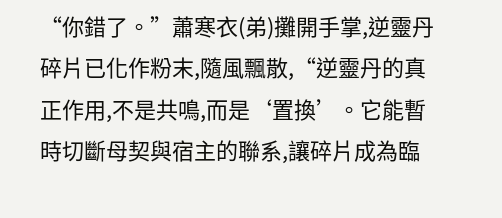“你錯了。”蕭寒衣(弟)攤開手掌,逆靈丹碎片已化作粉末,隨風飄散,“逆靈丹的真正作用,不是共鳴,而是‘置換’。它能暫時切斷母契與宿主的聯系,讓碎片成為臨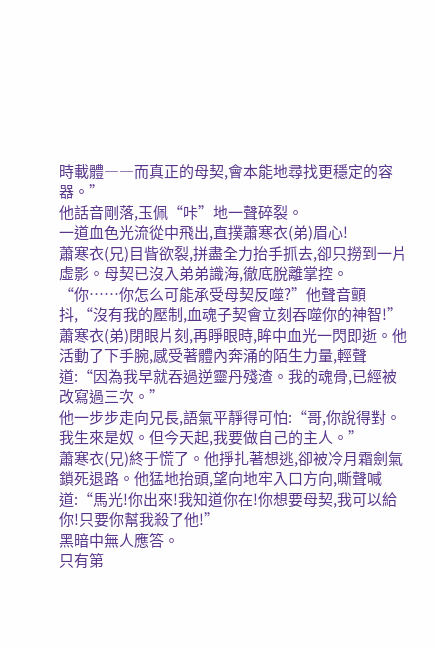時載體――而真正的母契,會本能地尋找更穩定的容器。”
他話音剛落,玉佩“咔”地一聲碎裂。
一道血色光流從中飛出,直撲蕭寒衣(弟)眉心!
蕭寒衣(兄)目眥欲裂,拼盡全力抬手抓去,卻只撈到一片虛影。母契已沒入弟弟識海,徹底脫離掌控。
“你……你怎么可能承受母契反噬?”他聲音顫抖,“沒有我的壓制,血魂子契會立刻吞噬你的神智!”
蕭寒衣(弟)閉眼片刻,再睜眼時,眸中血光一閃即逝。他活動了下手腕,感受著體內奔涌的陌生力量,輕聲道:“因為我早就吞過逆靈丹殘渣。我的魂骨,已經被改寫過三次。”
他一步步走向兄長,語氣平靜得可怕:“哥,你說得對。我生來是奴。但今天起,我要做自己的主人。”
蕭寒衣(兄)終于慌了。他掙扎著想逃,卻被冷月霜劍氣鎖死退路。他猛地抬頭,望向地牢入口方向,嘶聲喊道:“馬光!你出來!我知道你在!你想要母契,我可以給你!只要你幫我殺了他!”
黑暗中無人應答。
只有第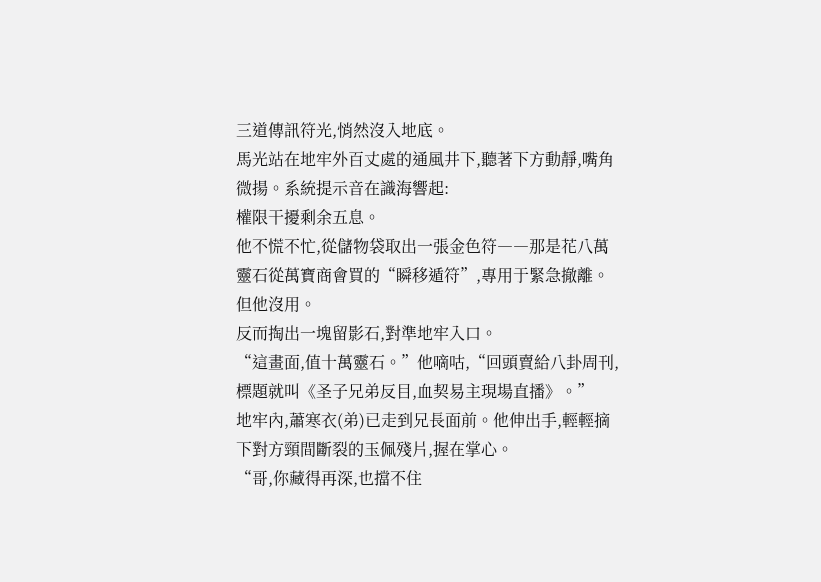三道傳訊符光,悄然沒入地底。
馬光站在地牢外百丈處的通風井下,聽著下方動靜,嘴角微揚。系統提示音在識海響起:
權限干擾剩余五息。
他不慌不忙,從儲物袋取出一張金色符――那是花八萬靈石從萬寶商會買的“瞬移遁符”,專用于緊急撤離。但他沒用。
反而掏出一塊留影石,對準地牢入口。
“這畫面,值十萬靈石。”他嘀咕,“回頭賣給八卦周刊,標題就叫《圣子兄弟反目,血契易主現場直播》。”
地牢內,蕭寒衣(弟)已走到兄長面前。他伸出手,輕輕摘下對方頸間斷裂的玉佩殘片,握在掌心。
“哥,你藏得再深,也擋不住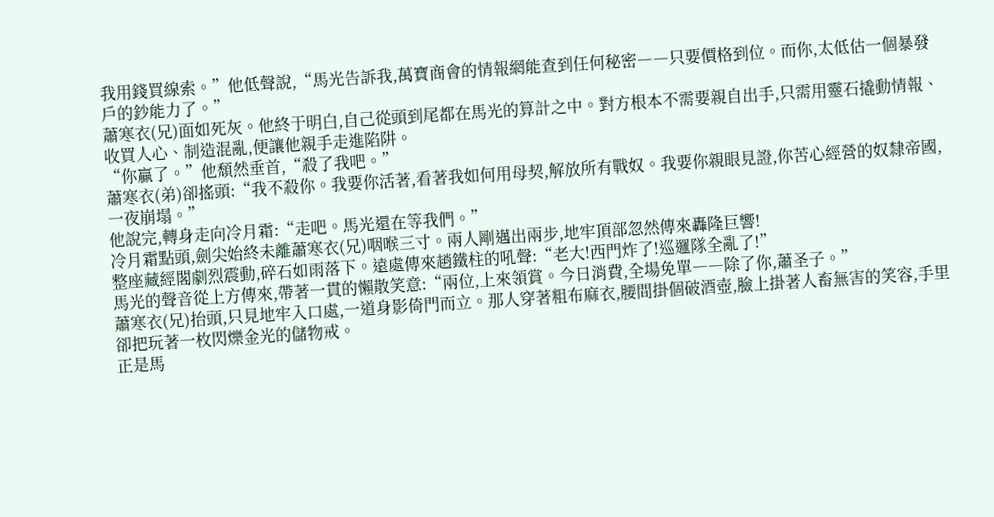我用錢買線索。”他低聲說,“馬光告訴我,萬寶商會的情報網能查到任何秘密――只要價格到位。而你,太低估一個暴發戶的鈔能力了。”
蕭寒衣(兄)面如死灰。他終于明白,自己從頭到尾都在馬光的算計之中。對方根本不需要親自出手,只需用靈石撬動情報、收買人心、制造混亂,便讓他親手走進陷阱。
“你贏了。”他頹然垂首,“殺了我吧。”
蕭寒衣(弟)卻搖頭:“我不殺你。我要你活著,看著我如何用母契,解放所有戰奴。我要你親眼見證,你苦心經營的奴隸帝國,一夜崩塌。”
他說完,轉身走向冷月霜:“走吧。馬光還在等我們。”
冷月霜點頭,劍尖始終未離蕭寒衣(兄)咽喉三寸。兩人剛邁出兩步,地牢頂部忽然傳來轟隆巨響!
整座藏經閣劇烈震動,碎石如雨落下。遠處傳來趙鐵柱的吼聲:“老大!西門炸了!巡邏隊全亂了!”
馬光的聲音從上方傳來,帶著一貫的懶散笑意:“兩位,上來領賞。今日消費,全場免單――除了你,蕭圣子。”
蕭寒衣(兄)抬頭,只見地牢入口處,一道身影倚門而立。那人穿著粗布麻衣,腰間掛個破酒壺,臉上掛著人畜無害的笑容,手里卻把玩著一枚閃爍金光的儲物戒。
正是馬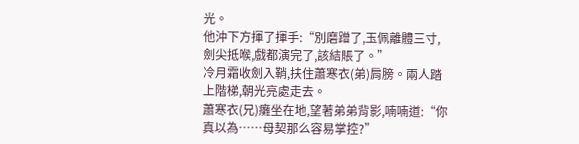光。
他沖下方揮了揮手:“別磨蹭了,玉佩離體三寸,劍尖抵喉,戲都演完了,該結賬了。”
冷月霜收劍入鞘,扶住蕭寒衣(弟)肩膀。兩人踏上階梯,朝光亮處走去。
蕭寒衣(兄)癱坐在地,望著弟弟背影,喃喃道:“你真以為……母契那么容易掌控?”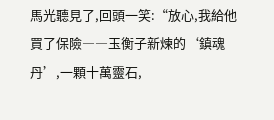馬光聽見了,回頭一笑:“放心,我給他買了保險――玉衡子新煉的‘鎮魂丹’,一顆十萬靈石,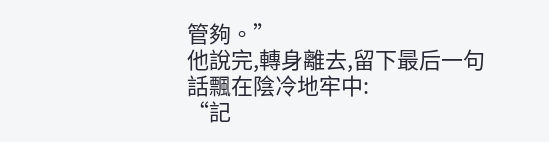管夠。”
他說完,轉身離去,留下最后一句話飄在陰冷地牢中:
“記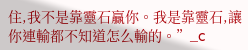住,我不是靠靈石贏你。我是靠靈石,讓你連輸都不知道怎么輸的。”_c